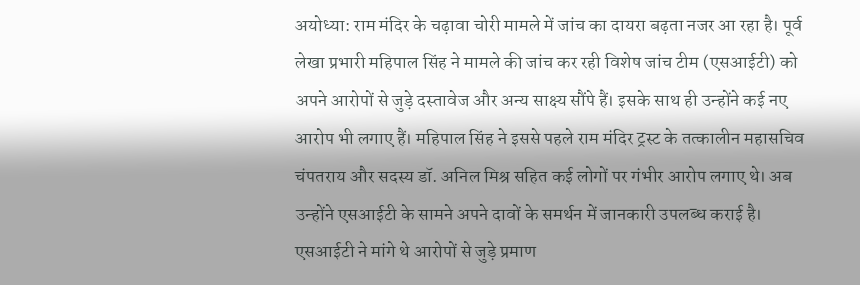अयोध्या: राम मंदिर के चढ़ावा चोरी मामले में जांच का दायरा बढ़ता नजर आ रहा है। पूर्व लेखा प्रभारी महिपाल सिंह ने मामले की जांच कर रही विशेष जांच टीम (एसआईटी) को अपने आरोपों से जुड़े दस्तावेज और अन्य साक्ष्य सौंपे हैं। इसके साथ ही उन्होंने कई नए आरोप भी लगाए हैं। महिपाल सिंह ने इससे पहले राम मंदिर ट्रस्ट के तत्कालीन महासचिव चंपतराय और सदस्य डॉ. अनिल मिश्र सहित कई लोगों पर गंभीर आरोप लगाए थे। अब उन्होंने एसआईटी के सामने अपने दावों के समर्थन में जानकारी उपलब्ध कराई है।
एसआईटी ने मांगे थे आरोपों से जुड़े प्रमाण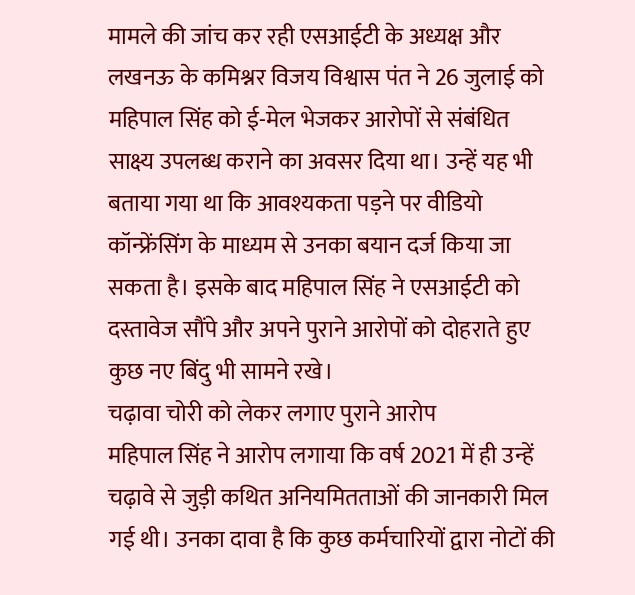मामले की जांच कर रही एसआईटी के अध्यक्ष और लखनऊ के कमिश्नर विजय विश्वास पंत ने 26 जुलाई को महिपाल सिंह को ई-मेल भेजकर आरोपों से संबंधित साक्ष्य उपलब्ध कराने का अवसर दिया था। उन्हें यह भी बताया गया था कि आवश्यकता पड़ने पर वीडियो कॉन्फ्रेंसिंग के माध्यम से उनका बयान दर्ज किया जा सकता है। इसके बाद महिपाल सिंह ने एसआईटी को दस्तावेज सौंपे और अपने पुराने आरोपों को दोहराते हुए कुछ नए बिंदु भी सामने रखे।
चढ़ावा चोरी को लेकर लगाए पुराने आरोप
महिपाल सिंह ने आरोप लगाया कि वर्ष 2021 में ही उन्हें चढ़ावे से जुड़ी कथित अनियमितताओं की जानकारी मिल गई थी। उनका दावा है कि कुछ कर्मचारियों द्वारा नोटों की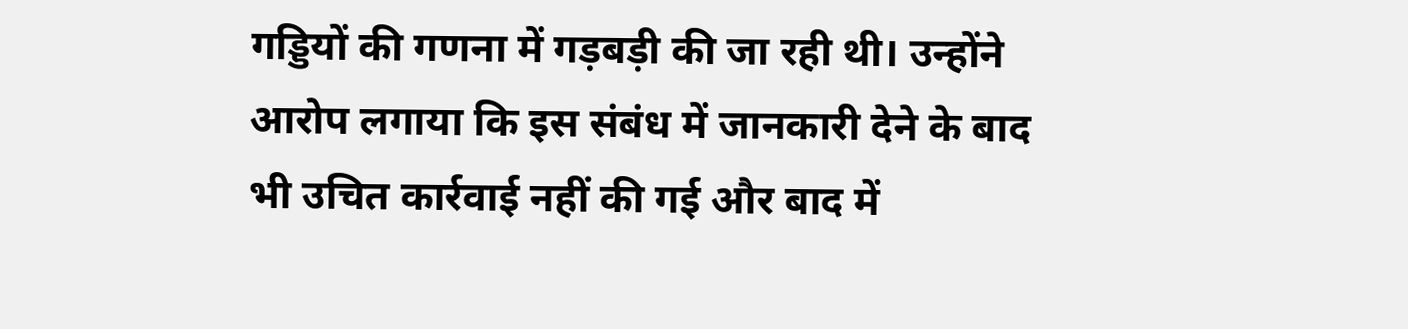गड्डियों की गणना में गड़बड़ी की जा रही थी। उन्होंने आरोप लगाया कि इस संबंध में जानकारी देने के बाद भी उचित कार्रवाई नहीं की गई और बाद में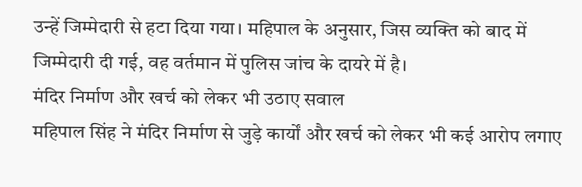उन्हें जिम्मेदारी से हटा दिया गया। महिपाल के अनुसार, जिस व्यक्ति को बाद में जिम्मेदारी दी गई, वह वर्तमान में पुलिस जांच के दायरे में है।
मंदिर निर्माण और खर्च को लेकर भी उठाए सवाल
महिपाल सिंह ने मंदिर निर्माण से जुड़े कार्यों और खर्च को लेकर भी कई आरोप लगाए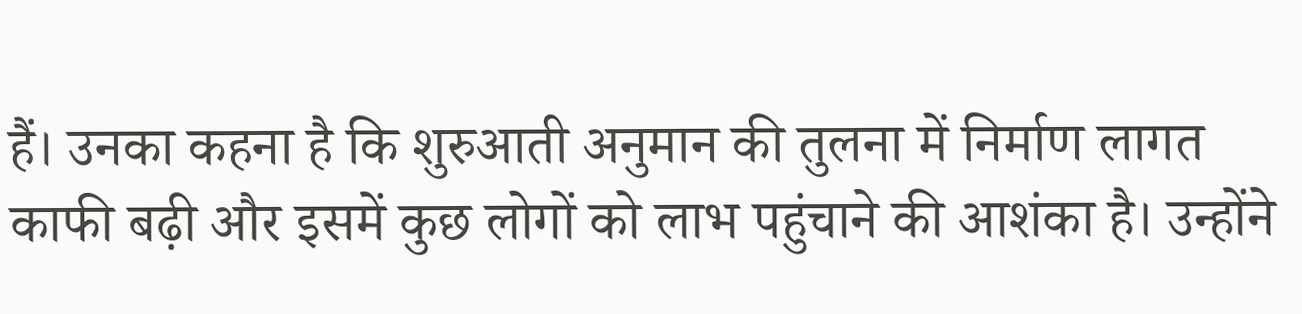हैं। उनका कहना है कि शुरुआती अनुमान की तुलना में निर्माण लागत काफी बढ़ी और इसमें कुछ लोगों को लाभ पहुंचाने की आशंका है। उन्होंने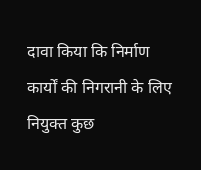दावा किया कि निर्माण कार्यों की निगरानी के लिए नियुक्त कुछ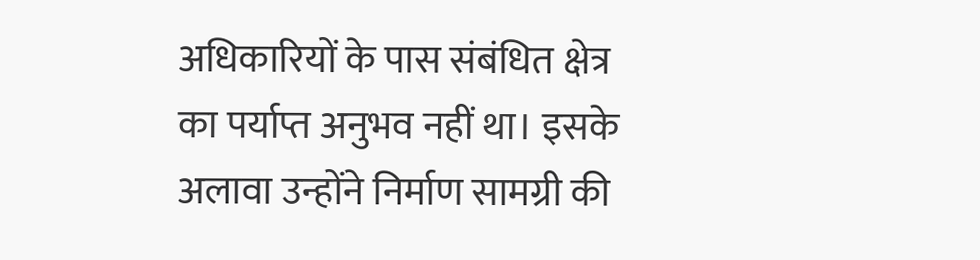अधिकारियों के पास संबंधित क्षेत्र का पर्याप्त अनुभव नहीं था। इसके अलावा उन्होंने निर्माण सामग्री की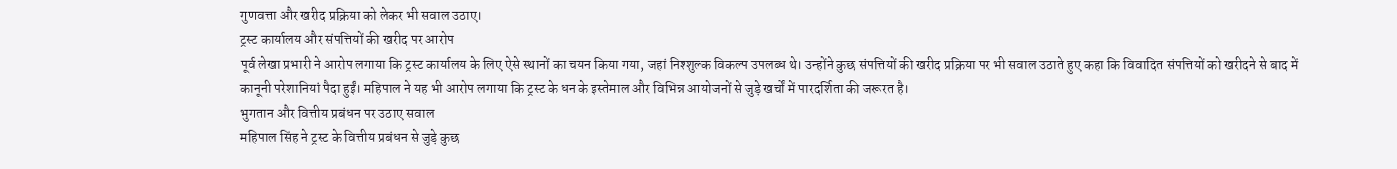गुणवत्ता और खरीद प्रक्रिया को लेकर भी सवाल उठाए।
ट्रस्ट कार्यालय और संपत्तियों की खरीद पर आरोप
पूर्व लेखा प्रभारी ने आरोप लगाया कि ट्रस्ट कार्यालय के लिए ऐसे स्थानों का चयन किया गया, जहां निश्शुल्क विकल्प उपलब्ध थे। उन्होंने कुछ संपत्तियों की खरीद प्रक्रिया पर भी सवाल उठाते हुए कहा कि विवादित संपत्तियों को खरीदने से बाद में कानूनी परेशानियां पैदा हुईं। महिपाल ने यह भी आरोप लगाया कि ट्रस्ट के धन के इस्तेमाल और विभिन्न आयोजनों से जुड़े खर्चों में पारदर्शिता की जरूरत है।
भुगतान और वित्तीय प्रबंधन पर उठाए सवाल
महिपाल सिंह ने ट्रस्ट के वित्तीय प्रबंधन से जुड़े कुछ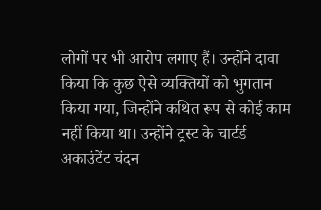लोगों पर भी आरोप लगाए हैं। उन्होंने दावा किया कि कुछ ऐसे व्यक्तियों को भुगतान किया गया, जिन्होंने कथित रूप से कोई काम नहीं किया था। उन्होंने ट्रस्ट के चार्टर्ड अकाउंटेंट चंदन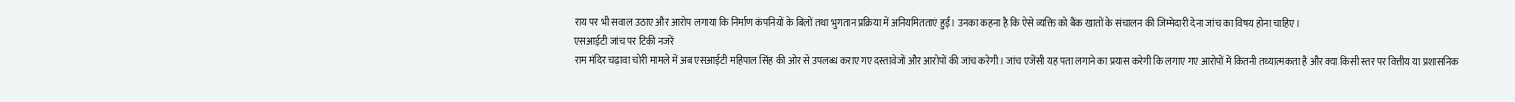राय पर भी सवाल उठाए और आरोप लगाया कि निर्माण कंपनियों के बिलों तथा भुगतान प्रक्रिया में अनियमितताएं हुईं। उनका कहना है कि ऐसे व्यक्ति को बैंक खातों के संचालन की जिम्मेदारी देना जांच का विषय होना चाहिए।
एसआईटी जांच पर टिकी नजरें
राम मंदिर चढ़ावा चोरी मामले में अब एसआईटी महिपाल सिंह की ओर से उपलब्ध कराए गए दस्तावेजों और आरोपों की जांच करेगी। जांच एजेंसी यह पता लगाने का प्रयास करेगी कि लगाए गए आरोपों में कितनी तथ्यात्मकता है और क्या किसी स्तर पर वित्तीय या प्रशासनिक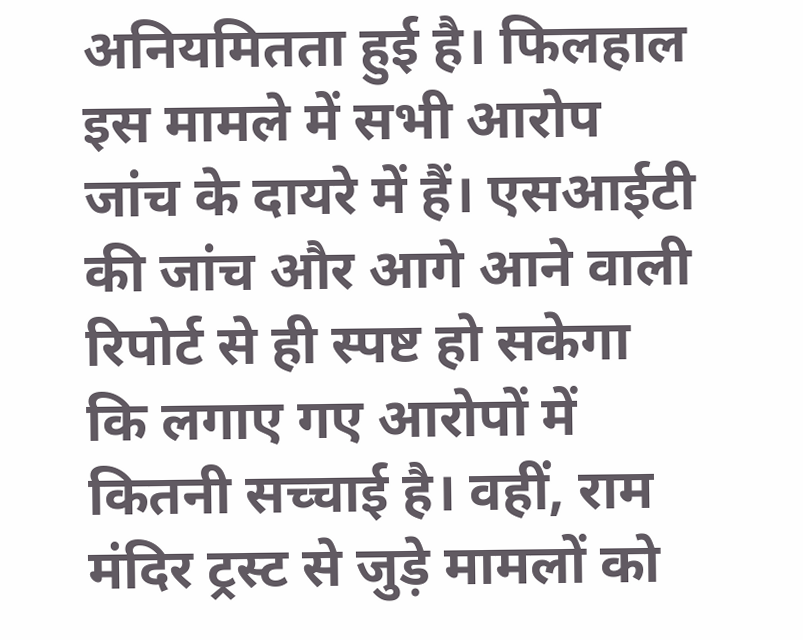अनियमितता हुई है। फिलहाल इस मामले में सभी आरोप जांच के दायरे में हैं। एसआईटी की जांच और आगे आने वाली रिपोर्ट से ही स्पष्ट हो सकेगा कि लगाए गए आरोपों में कितनी सच्चाई है। वहीं, राम मंदिर ट्रस्ट से जुड़े मामलों को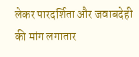लेकर पारदर्शिता और जवाबदेही की मांग लगातार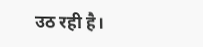उठ रही है।